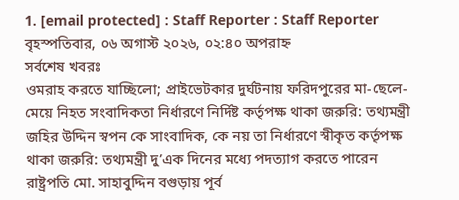1. [email protected] : Staff Reporter : Staff Reporter
বৃহস্পতিবার, ০৬ অগাস্ট ২০২৬, ০২:৪০ অপরাহ্ন
সর্বশেষ খবরঃ
ওমরাহ করতে যাচ্ছিলো; প্রাইভেটকার দুর্ঘটনায় ফরিদপুরের মা-ছেলে-মেয়ে নিহত সংবাদিকতা নির্ধারণে নির্দিষ্ট কর্তৃপক্ষ থাকা জরুরি: তথ্যমন্ত্রী জহির উদ্দিন স্বপন কে সাংবাদিক, কে নয় তা নির্ধারণে স্বীকৃত কর্তৃপক্ষ থাকা জরুরি: তথ্যমন্ত্রী দু’এক দিনের মধ্যে পদত্যাগ করতে পারেন রাষ্ট্রপতি মো. সাহাবুদ্দিন বগুড়ায় পূর্ব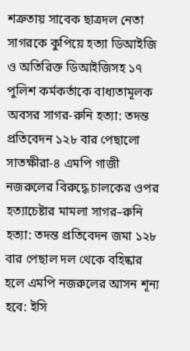শত্রুতায় সাবেক ছাত্রদল নেতা সাগরকে কুপিয়ে হত্যা ডিআইজি ও অতিরিক্ত ডিআইজিসহ ১৭ পুলিশ কর্মকর্তাকে বাধ্যতামূলক অবসর সাগর-রুনি হত্যা: তদন্ত প্রতিবেদন ১২৮ বার পেছালো সাতক্ষীরা-৪ এমপি গাজী নজরুলের বিরুদ্ধে চালকের ওপর হত্যাচেষ্টার মামলা সাগর–রুনি হত্যা: তদন্ত প্রতিবেদন জমা ১২৮ বার পেছাল দল থেকে বহিষ্কার হলে এমপি নজরুলের আসন শূন্য হবে: ইসি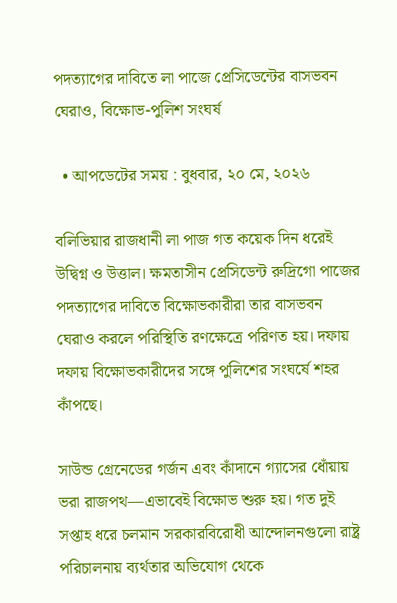পদত্যাগের দাবিতে লা পাজে প্রেসিডেন্টের বাসভবন ঘেরাও, বিক্ষোভ-পুলিশ সংঘর্ষ

  • আপডেটের সময় : বুধবার, ২০ মে, ২০২৬

বলিভিয়ার রাজধানী লা পাজ গত কয়েক দিন ধরেই উদ্বিগ্ন ও উত্তাল। ক্ষমতাসীন প্রেসিডেন্ট রুদ্রিগো পাজের পদত্যাগের দাবিতে বিক্ষোভকারীরা তার বাসভবন ঘেরাও করলে পরিস্থিতি রণক্ষেত্রে পরিণত হয়। দফায় দফায় বিক্ষোভকারীদের সঙ্গে পুলিশের সংঘর্ষে শহর কাঁপছে।

সাউন্ড গ্রেনেডের গর্জন এবং কাঁদানে গ্যাসের ধোঁয়ায় ভরা রাজপথ—এভাবেই বিক্ষোভ শুরু হয়। গত দুই সপ্তাহ ধরে চলমান সরকারবিরোধী আন্দোলনগুলো রাষ্ট্র পরিচালনায় ব্যর্থতার অভিযোগ থেকে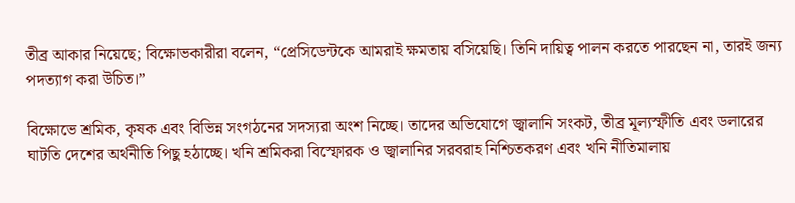তীব্র আকার নিয়েছে; বিক্ষোভকারীরা বলেন, “প্রেসিডেন্টকে আমরাই ক্ষমতায় বসিয়েছি। তিনি দায়িত্ব পালন করতে পারছেন না, তারই জন্য পদত্যাগ করা উচিত।”

বিক্ষোভে শ্রমিক, কৃষক এবং বিভিন্ন সংগঠনের সদস্যরা অংশ নিচ্ছে। তাদের অভিযোগে জ্বালানি সংকট, তীব্র মূল্যস্ফীতি এবং ডলারের ঘাটতি দেশের অর্থনীতি পিছু হঠাচ্ছে। খনি শ্রমিকরা বিস্ফোরক ও জ্বালানির সরবরাহ নিশ্চিতকরণ এবং খনি নীতিমালায়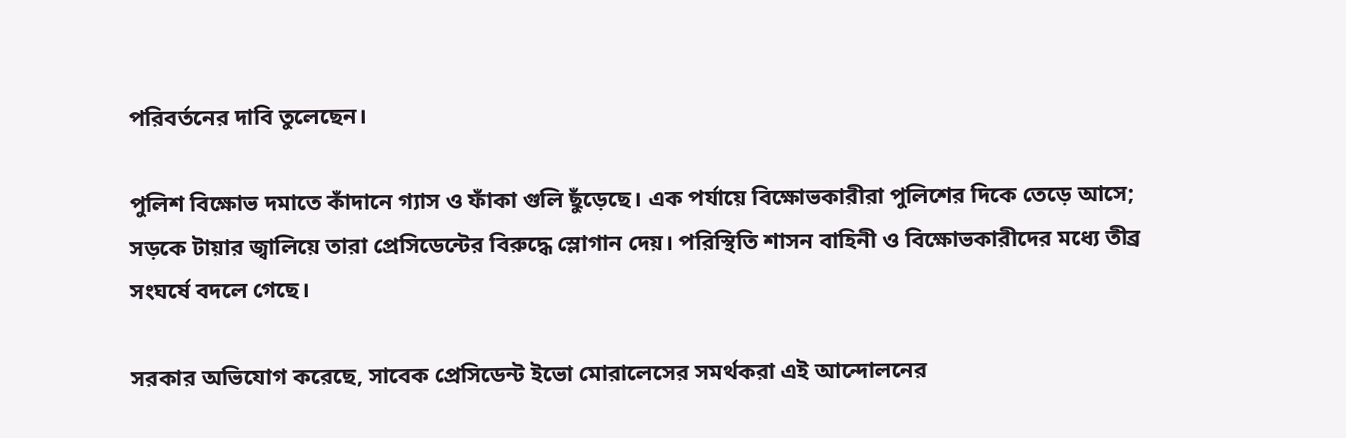পরিবর্তনের দাবি তুলেছেন।

পুলিশ বিক্ষোভ দমাতে কাঁদানে গ্যাস ও ফাঁকা গুলি ছুঁড়েছে। এক পর্যায়ে বিক্ষোভকারীরা পুলিশের দিকে তেড়ে আসে; সড়কে টায়ার জ্বালিয়ে তারা প্রেসিডেন্টের বিরুদ্ধে স্লোগান দেয়। পরিস্থিতি শাসন বাহিনী ও বিক্ষোভকারীদের মধ্যে তীব্র সংঘর্ষে বদলে গেছে।

সরকার অভিযোগ করেছে, সাবেক প্রেসিডেন্ট ইভো মোরালেসের সমর্থকরা এই আন্দোলনের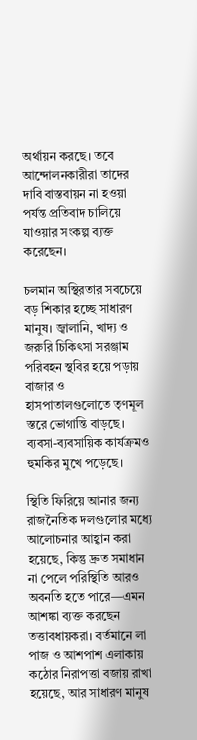অর্থায়ন করছে। তবে আন্দোলনকারীরা তাদের দাবি বাস্তবায়ন না হওয়া পর্যন্ত প্রতিবাদ চালিয়ে যাওয়ার সংকল্প ব্যক্ত করেছেন।

চলমান অস্থিরতার সবচেয়ে বড় শিকার হচ্ছে সাধারণ মানুষ। জ্বালানি, খাদ্য ও জরুরি চিকিৎসা সরঞ্জাম পরিবহন স্থবির হয়ে পড়ায় বাজার ও হাসপাতালগুলোতে তৃণমূল স্তরে ভোগান্তি বাড়ছে। ব্যবসা-ব্যবসায়িক কার্যক্রমও হুমকির মুখে পড়েছে।

স্থিতি ফিরিয়ে আনার জন্য রাজনৈতিক দলগুলোর মধ্যে আলোচনার আহ্বান করা হয়েছে, কিন্তু দ্রুত সমাধান না পেলে পরিস্থিতি আরও অবনতি হতে পারে—এমন আশঙ্কা ব্যক্ত করছেন তত্তাবধায়করা। বর্তমানে লা পাজ ও আশপাশ এলাকায় কঠোর নিরাপত্তা বজায় রাখা হয়েছে, আর সাধারণ মানুষ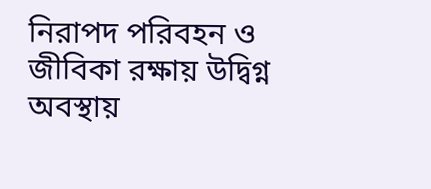নিরাপদ পরিবহন ও জীবিকা রক্ষায় উদ্বিগ্ন অবস্থায়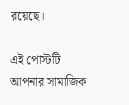রয়েছে।

এই পোস্টটি আপনার সামাজিক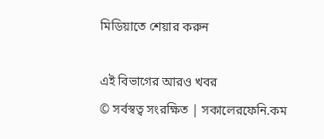মিডিয়াতে শেয়ার করুন

এই বিভাগের আরও খবর
© সর্বস্বত্ব সংরক্ষিত | সকালেরফেনি.কম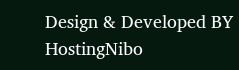Design & Developed BY HostingNibo